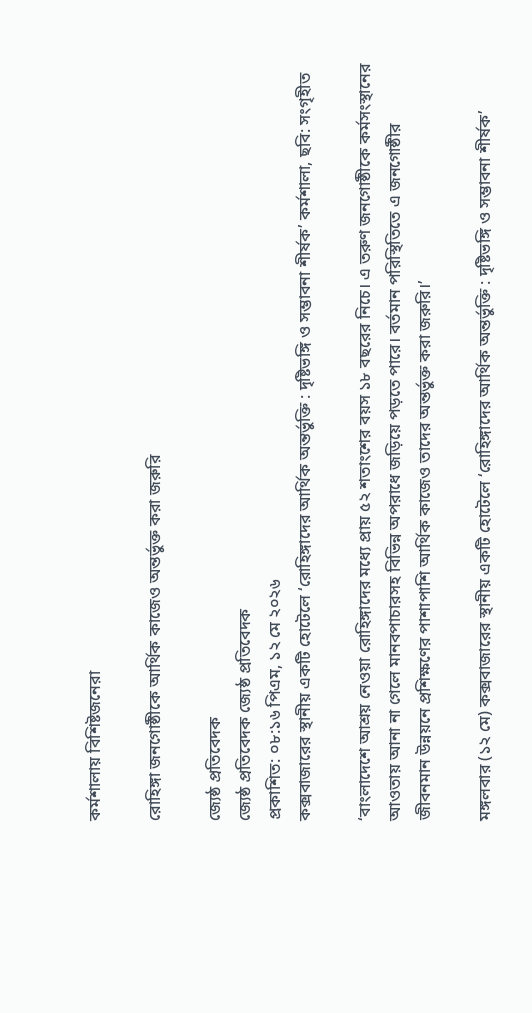কর্মশালায় বিশিষ্টজনেরা

রোহিঙ্গা জনগোষ্ঠীকে আর্থিক কাজেও অন্তর্ভুক্ত করা জরুরি

জ্যেষ্ঠ প্রতিবেদক
জ্যেষ্ঠ প্রতিবেদক জ্যেষ্ঠ প্রতিবেদক
প্রকাশিত: ০৮:১৬ পিএম, ১২ মে ২০২৬
কক্সবাজারের স্থানীয় একটি হোটেলে ‘রোহিঙ্গাদের আর্থিক অন্তর্ভুক্তি : দৃষ্টিভঙ্গি ও সম্ভাবনা শীর্ষক’ কর্মশালা, ছবি: সংগৃহীত

‘বাংলাদেশে আশ্রয় নেওয়া রোহিঙ্গাদের মধ্যে প্রায় ৫২ শতাংশের বয়স ১৮ বছরের নিচে। এ তরুণ জনগোষ্ঠীকে কর্মসংস্থানের আওতায় আনা না গেলে মানবপাচারসহ বিভিন্ন অপরাধে জড়িয়ে পড়তে পারে। বর্তমান পরিস্থিতিতে এ জনগোষ্ঠীর জীবনমান উন্নয়নে প্রশিক্ষণের পাশাপাশি আর্থিক কাজেও তাদের অন্তর্ভুক্ত করা জরুরি।’

মঙ্গলবার (১২ মে) কক্সবাজারের স্থানীয় একটি হোটেলে ‘রোহিঙ্গাদের আর্থিক অন্তর্ভুক্তি : দৃষ্টিভঙ্গি ও সম্ভাবনা শীর্ষক’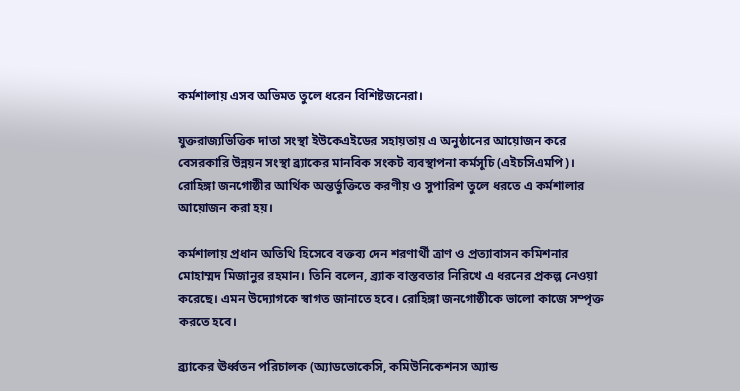কর্মশালায় এসব অভিমত তুলে ধরেন বিশিষ্টজনেরা।

যুক্তরাজ্যভিত্তিক দাতা সংস্থা ইউকেএইডের সহায়তায় এ অনুষ্ঠানের আয়োজন করে বেসরকারি উন্নয়ন সংস্থা ব্র্যাকের মানবিক সংকট ব্যবস্থাপনা কর্মসূচি (এইচসিএমপি)। রোহিঙ্গা জনগোষ্ঠীর আর্থিক অন্তর্ভুক্তিতে করণীয় ও সুপারিশ তুলে ধরতে এ কর্মশালার আয়োজন করা হয়।

কর্মশালায় প্রধান অতিথি হিসেবে বক্তব্য দেন শরণার্থী ত্রাণ ও প্রত্যাবাসন কমিশনার মোহাম্মদ মিজানুর রহমান। তিনি বলেন, ব্র্যাক বাস্তবতার নিরিখে এ ধরনের প্রকল্প নেওয়া করেছে। এমন উদ্যোগকে স্বাগত জানাতে হবে। রোহিঙ্গা জনগোষ্ঠীকে ভালো কাজে সম্পৃক্ত করতে হবে।

ব্র্যাকের ঊর্ধ্বতন পরিচালক (অ্যাডভোকেসি, কমিউনিকেশনস অ্যান্ড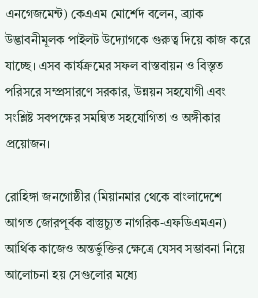এনগেজমেন্ট) কেএএম মোর্শেদ বলেন, ব্র্যাক উদ্ভাবনীমূলক পাইলট উদ্যোগকে গুরুত্ব দিয়ে কাজ করে যাচ্ছে। এসব কার্যক্রমের সফল বাস্তবায়ন ও বিস্তৃত পরিসরে সম্প্রসারণে সরকার, উন্নয়ন সহযোগী এবং সংশ্লিষ্ট সবপক্ষের সমন্বিত সহযোগিতা ও অঙ্গীকার প্রয়োজন।

রোহিঙ্গা জনগোষ্ঠীর (মিয়ানমার থেকে বাংলাদেশে আগত জোরপূর্বক বাস্তুচ্যুত নাগরিক-এফডিএমএন) আর্থিক কাজেও অন্তর্ভুক্তির ক্ষেত্রে যেসব সম্ভাবনা নিয়ে আলোচনা হয় সেগুলোর মধ্যে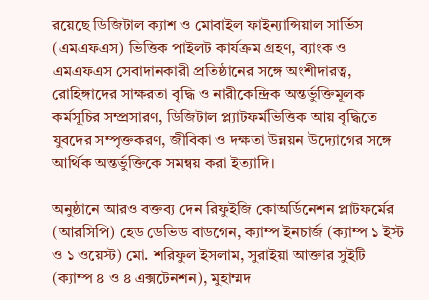রয়েছে ডিজিটাল ক্যাশ ও মোবাইল ফাইন্যান্সিয়াল সার্ভিস (এমএফএস) ভিত্তিক পাইলট কার্যক্রম গ্রহণ, ব্যাংক ও এমএফএস সেবাদানকারী প্রতিষ্ঠানের সঙ্গে অংশীদারত্ব, রোহিঙ্গাদের সাক্ষরতা বৃদ্ধি ও নারীকেন্দ্রিক অন্তর্ভুক্তিমূলক কর্মসূচির সম্প্রসারণ, ডিজিটাল প্ল্যাটফর্মভিত্তিক আয় বৃদ্ধিতে যুবদের সম্পৃক্তকরণ, জীবিকা ও দক্ষতা উন্নয়ন উদ্যোগের সঙ্গে আর্থিক অন্তর্ভুক্তিকে সমন্বয় করা ইত্যাদি।

অনুষ্ঠানে আরও বক্তব্য দেন রিফুইজি কোঅর্ডিনেশন প্লাটফর্মের (আরসিপি) হেড ডেভিড বাডগেন, ক্যাম্প ইনচার্জ (ক্যাম্প ১ ইস্ট ও ১ ওয়েস্ট) মো. শরিফুল ইসলাম, সুরাইয়া আক্তার সুইটি (ক্যাম্প ৪ ও ৪ এক্সটেনশন), মুহাম্মদ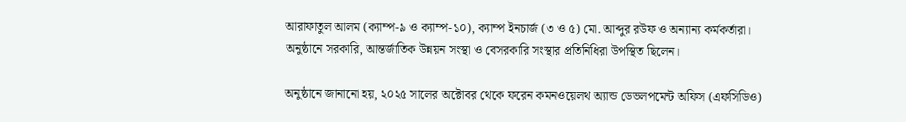আরাফাতুল আলম (ক্যাম্প-৯ ও ক্যাম্প-১০), ক্যাম্প ইনচার্জ (৩ ও ৫) মো. আব্দুর রউফ ও অন্যান্য কর্মকর্তারা। অনুষ্ঠানে সরকারি, আন্তর্জাতিক উন্নয়ন সংস্থা ও বেসরকারি সংস্থার প্রতিনিধিরা উপস্থিত ছিলেন।

অনুষ্ঠানে জানানো হয়, ২০২৫ সালের অক্টোবর থেকে ফরেন কমনওয়েলথ অ্যান্ড ডেভলপমেন্ট অফিস (এফসিডিও)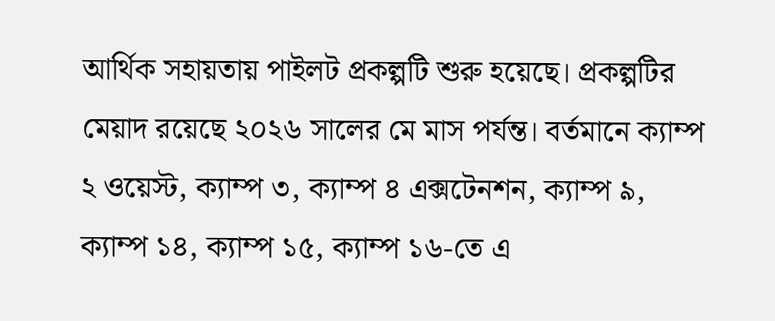আর্থিক সহায়তায় পাইলট প্রকল্পটি শুরু হয়েছে। প্রকল্পটির মেয়াদ রয়েছে ২০২৬ সালের মে মাস পর্যন্ত। বর্তমানে ক্যাম্প ২ ওয়েস্ট, ক্যাম্প ৩, ক্যাম্প ৪ এক্সটেনশন, ক্যাম্প ৯, ক্যাম্প ১৪, ক্যাম্প ১৫, ক্যাম্প ১৬-তে এ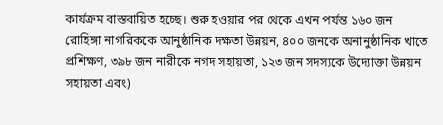কার্যক্রম বাস্তবায়িত হচ্ছে। শুরু হওয়ার পর থেকে এখন পর্যন্ত ১৬০ জন রোহিঙ্গা নাগরিককে আনুষ্ঠানিক দক্ষতা উন্নয়ন, ৪০০ জনকে অনানুষ্ঠানিক খাতে প্রশিক্ষণ, ৩৯৮ জন নারীকে নগদ সহায়তা, ১২৩ জন সদস্যকে উদ্যোক্তা উন্নয়ন সহায়তা এবং)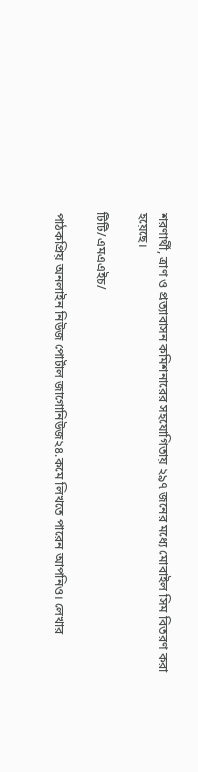শরণার্থী, ত্রাণ ও প্রত্যাবাসন কমিশনারের সহযোগিতায় ২৯৭ জনের মধ্যে মোবাইল সিম বিতরণ করা হয়েছে।

টিটি/এমএএইচ/

পাঠকপ্রিয় অনলাইন নিউজ পোর্টাল জাগোনিউজ২৪.কমে লিখতে পারেন আপনিও। লেখার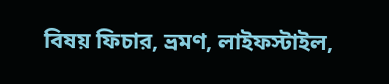বিষয় ফিচার, ভ্রমণ, লাইফস্টাইল,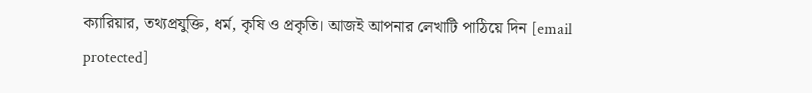ক্যারিয়ার, তথ্যপ্রযুক্তি, ধর্ম, কৃষি ও প্রকৃতি। আজই আপনার লেখাটি পাঠিয়ে দিন [email protected]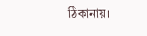ঠিকানায়।